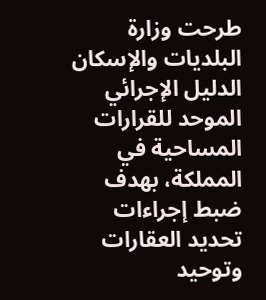طرحت وزارة البلديات والإسكان الدليل الإجرائي الموحد للقرارات المساحية في المملكة، بهدف ضبط إجراءات تحديد العقارات وتوحيد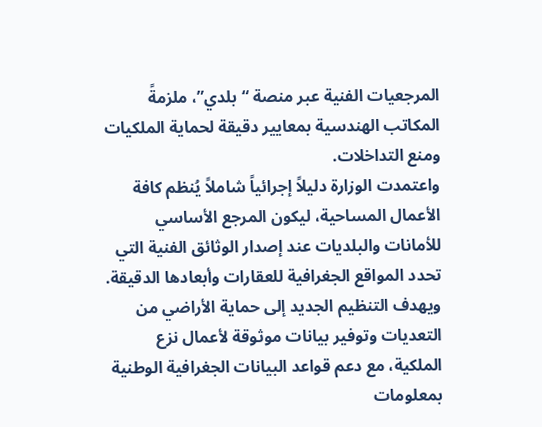المرجعيات الفنية عبر منصة “بلدي”، ملزمةً المكاتب الهندسية بمعايير دقيقة لحماية الملكيات ومنع التداخلات.
واعتمدت الوزارة دليلاً إجرائياً شاملاً يُنظم كافة الأعمال المساحية، ليكون المرجع الأساسي للأمانات والبلديات عند إصدار الوثائق الفنية التي تحدد المواقع الجغرافية للعقارات وأبعادها الدقيقة.
ويهدف التنظيم الجديد إلى حماية الأراضي من التعديات وتوفير بيانات موثوقة لأعمال نزع الملكية، مع دعم قواعد البيانات الجغرافية الوطنية بمعلومات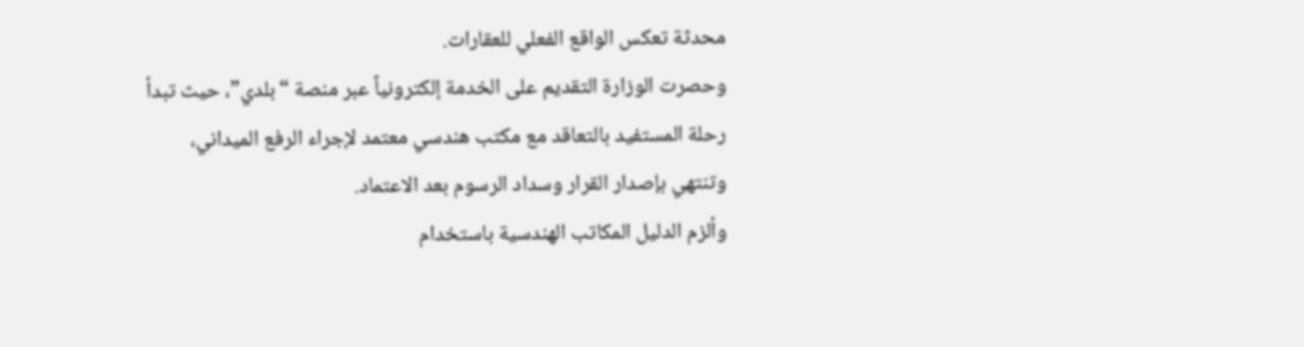محدثة تعكس الواقع الفعلي للعقارات.
وحصرت الوزارة التقديم على الخدمة إلكترونياً عبر منصة “بلدي”، حيث تبدأ رحلة المستفيد بالتعاقد مع مكتب هندسي معتمد لإجراء الرفع الميداني، وتنتهي بإصدار القرار وسداد الرسوم بعد الاعتماد.
وألزم الدليل المكاتب الهندسية باستخدام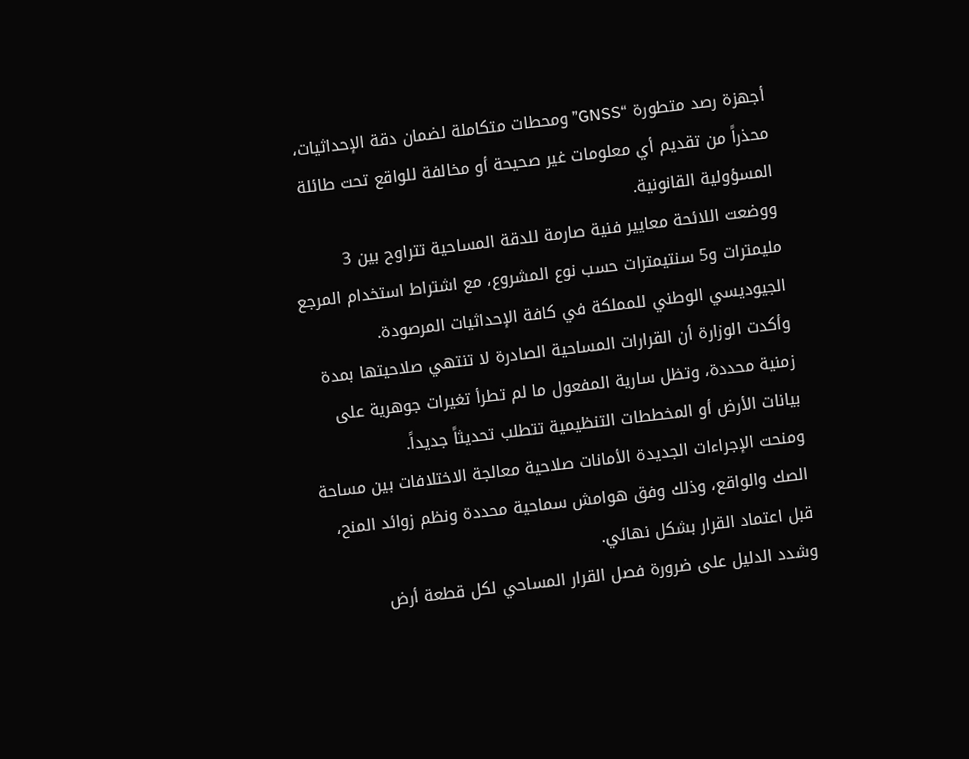أجهزة رصد متطورة “GNSS” ومحطات متكاملة لضمان دقة الإحداثيات، محذراً من تقديم أي معلومات غير صحيحة أو مخالفة للواقع تحت طائلة المسؤولية القانونية.
ووضعت اللائحة معايير فنية صارمة للدقة المساحية تتراوح بين 3 مليمترات و5 سنتيمترات حسب نوع المشروع، مع اشتراط استخدام المرجع الجيوديسي الوطني للمملكة في كافة الإحداثيات المرصودة.
وأكدت الوزارة أن القرارات المساحية الصادرة لا تنتهي صلاحيتها بمدة زمنية محددة، وتظل سارية المفعول ما لم تطرأ تغيرات جوهرية على بيانات الأرض أو المخططات التنظيمية تتطلب تحديثاً جديداً.
ومنحت الإجراءات الجديدة الأمانات صلاحية معالجة الاختلافات بين مساحة الصك والواقع، وذلك وفق هوامش سماحية محددة ونظم زوائد المنح، قبل اعتماد القرار بشكل نهائي.
وشدد الدليل على ضرورة فصل القرار المساحي لكل قطعة أرض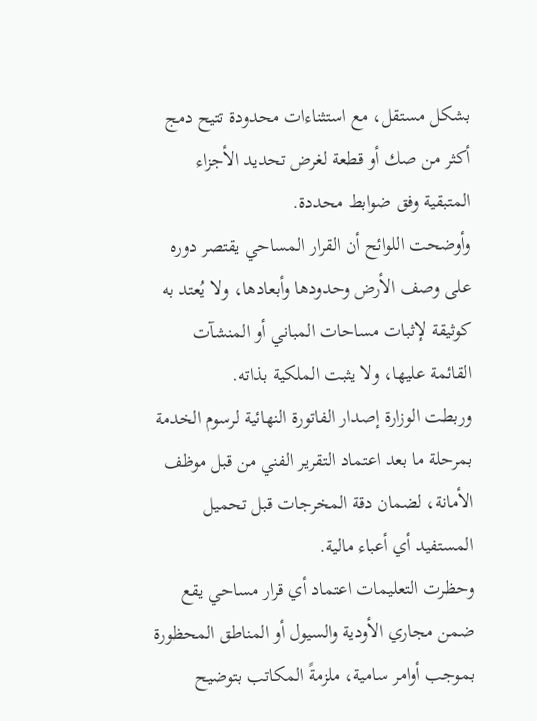بشكل مستقل، مع استثناءات محدودة تتيح دمج أكثر من صك أو قطعة لغرض تحديد الأجزاء المتبقية وفق ضوابط محددة.
وأوضحت اللوائح أن القرار المساحي يقتصر دوره على وصف الأرض وحدودها وأبعادها، ولا يُعتد به كوثيقة لإثبات مساحات المباني أو المنشآت القائمة عليها، ولا يثبت الملكية بذاته.
وربطت الوزارة إصدار الفاتورة النهائية لرسوم الخدمة بمرحلة ما بعد اعتماد التقرير الفني من قبل موظف الأمانة، لضمان دقة المخرجات قبل تحميل المستفيد أي أعباء مالية.
وحظرت التعليمات اعتماد أي قرار مساحي يقع ضمن مجاري الأودية والسيول أو المناطق المحظورة بموجب أوامر سامية، ملزمةً المكاتب بتوضيح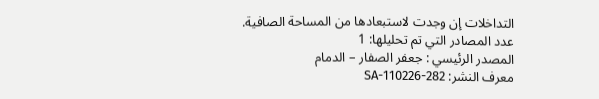التداخلات إن وجدت لاستبعادها من المساحة الصافية.
عدد المصادر التي تم تحليلها: 1
المصدر الرئيسي : جعفر الصفار – الدمام
معرف النشر: SA-110226-282